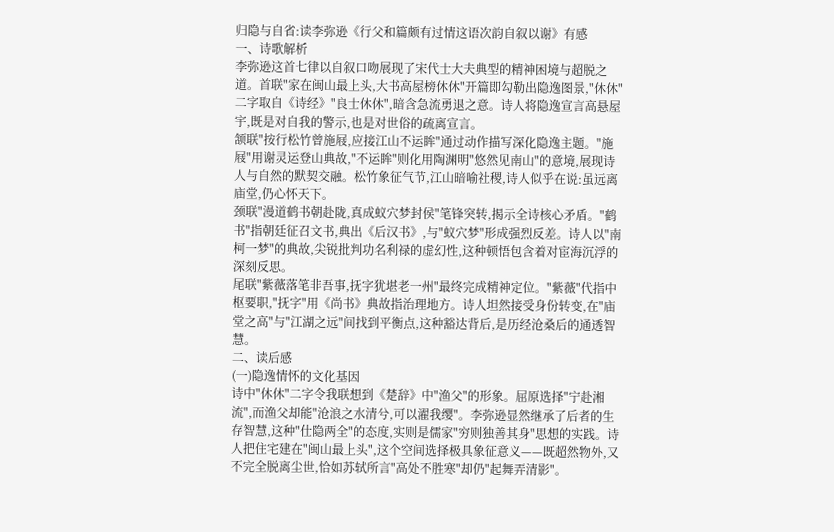归隐与自省:读李弥逊《行父和篇颇有过情这语次韵自叙以谢》有感
一、诗歌解析
李弥逊这首七律以自叙口吻展现了宋代士大夫典型的精神困境与超脱之道。首联"家在闽山最上头,大书高屋榜休休"开篇即勾勒出隐逸图景,"休休"二字取自《诗经》"良士休休",暗含急流勇退之意。诗人将隐逸宣言高悬屋宇,既是对自我的警示,也是对世俗的疏离宣言。
颔联"按行松竹曾施屐,应接江山不运眸"通过动作描写深化隐逸主题。"施屐"用谢灵运登山典故,"不运眸"则化用陶渊明"悠然见南山"的意境,展现诗人与自然的默契交融。松竹象征气节,江山暗喻社稷,诗人似乎在说:虽远离庙堂,仍心怀天下。
颈联"漫道鹤书朝赴陇,真成蚁穴梦封侯"笔锋突转,揭示全诗核心矛盾。"鹤书"指朝廷征召文书,典出《后汉书》,与"蚁穴梦"形成强烈反差。诗人以"南柯一梦"的典故,尖锐批判功名利禄的虚幻性,这种顿悟包含着对宦海沉浮的深刻反思。
尾联"紫薇落笔非吾事,抚字犹堪老一州"最终完成精神定位。"紫薇"代指中枢要职,"抚字"用《尚书》典故指治理地方。诗人坦然接受身份转变,在"庙堂之高"与"江湖之远"间找到平衡点,这种豁达背后,是历经沧桑后的通透智慧。
二、读后感
(一)隐逸情怀的文化基因
诗中"休休"二字令我联想到《楚辞》中"渔父"的形象。屈原选择"宁赴湘流",而渔父却能"沧浪之水清兮,可以濯我缨"。李弥逊显然继承了后者的生存智慧,这种"仕隐两全"的态度,实则是儒家"穷则独善其身"思想的实践。诗人把住宅建在"闽山最上头",这个空间选择极具象征意义——既超然物外,又不完全脱离尘世,恰如苏轼所言"高处不胜寒"却仍"起舞弄清影"。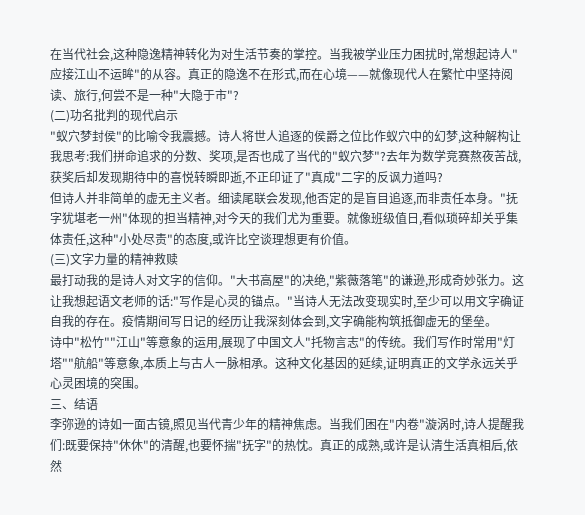在当代社会,这种隐逸精神转化为对生活节奏的掌控。当我被学业压力困扰时,常想起诗人"应接江山不运眸"的从容。真正的隐逸不在形式,而在心境——就像现代人在繁忙中坚持阅读、旅行,何尝不是一种"大隐于市"?
(二)功名批判的现代启示
"蚁穴梦封侯"的比喻令我震撼。诗人将世人追逐的侯爵之位比作蚁穴中的幻梦,这种解构让我思考:我们拼命追求的分数、奖项,是否也成了当代的"蚁穴梦"?去年为数学竞赛熬夜苦战,获奖后却发现期待中的喜悦转瞬即逝,不正印证了"真成"二字的反讽力道吗?
但诗人并非简单的虚无主义者。细读尾联会发现,他否定的是盲目追逐,而非责任本身。"抚字犹堪老一州"体现的担当精神,对今天的我们尤为重要。就像班级值日,看似琐碎却关乎集体责任,这种"小处尽责"的态度,或许比空谈理想更有价值。
(三)文字力量的精神救赎
最打动我的是诗人对文字的信仰。"大书高屋"的决绝,"紫薇落笔"的谦逊,形成奇妙张力。这让我想起语文老师的话:"写作是心灵的锚点。"当诗人无法改变现实时,至少可以用文字确证自我的存在。疫情期间写日记的经历让我深刻体会到,文字确能构筑抵御虚无的堡垒。
诗中"松竹""江山"等意象的运用,展现了中国文人"托物言志"的传统。我们写作时常用"灯塔""航船"等意象,本质上与古人一脉相承。这种文化基因的延续,证明真正的文学永远关乎心灵困境的突围。
三、结语
李弥逊的诗如一面古镜,照见当代青少年的精神焦虑。当我们困在"内卷"漩涡时,诗人提醒我们:既要保持"休休"的清醒,也要怀揣"抚字"的热忱。真正的成熟,或许是认清生活真相后,依然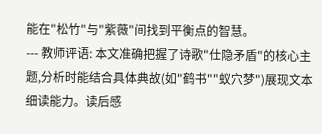能在"松竹"与"紫薇"间找到平衡点的智慧。
--- 教师评语: 本文准确把握了诗歌"仕隐矛盾"的核心主题,分析时能结合具体典故(如"鹤书""蚁穴梦")展现文本细读能力。读后感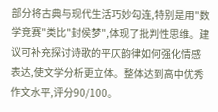部分将古典与现代生活巧妙勾连,特别是用"数学竞赛"类比"封侯梦",体现了批判性思维。建议可补充探讨诗歌的平仄韵律如何强化情感表达,使文学分析更立体。整体达到高中优秀作文水平,评分90/100。